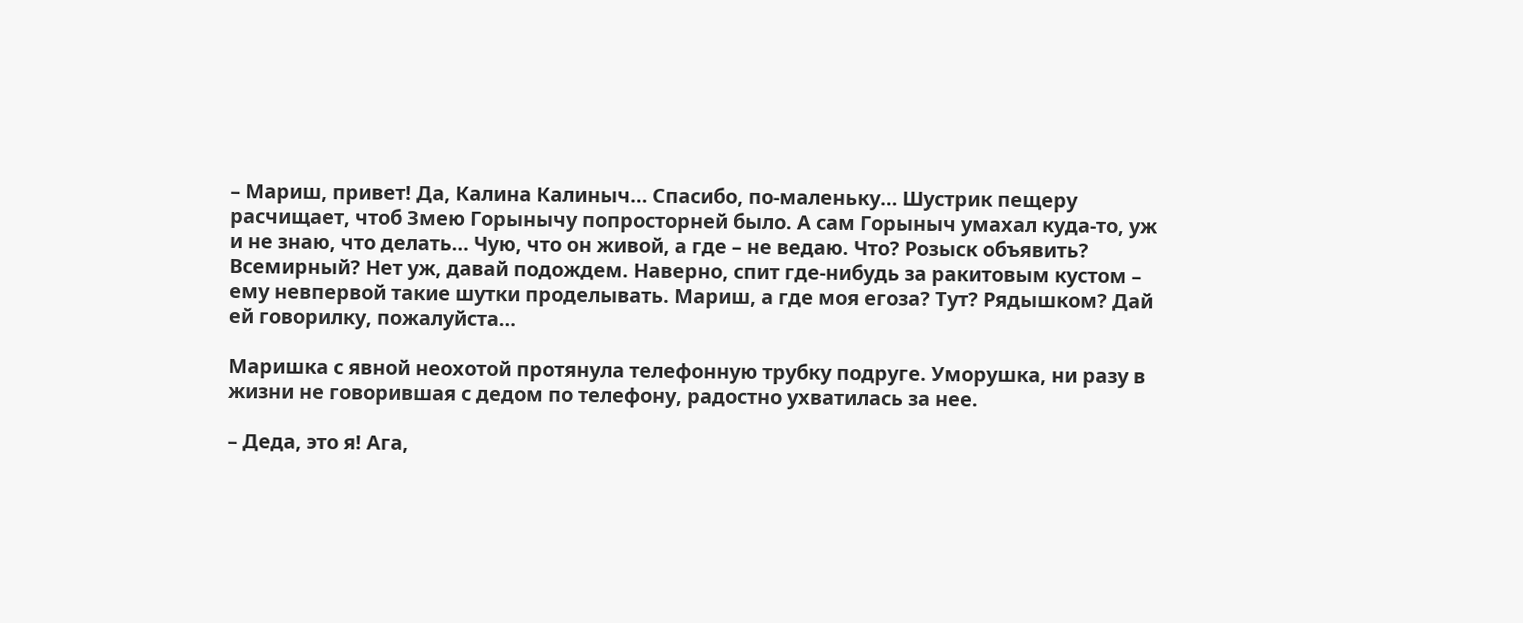– Мариш, привет! Да, Калина Калиныч… Спасибо, по-маленьку… Шустрик пещеру расчищает, чтоб Змею Горынычу попросторней было. А сам Горыныч умахал куда-то, уж и не знаю, что делать… Чую, что он живой, а где – не ведаю. Что? Розыск объявить? Всемирный? Нет уж, давай подождем. Наверно, спит где-нибудь за ракитовым кустом – ему невпервой такие шутки проделывать. Мариш, а где моя егоза? Тут? Рядышком? Дай ей говорилку, пожалуйста…

Маришка с явной неохотой протянула телефонную трубку подруге. Уморушка, ни разу в жизни не говорившая с дедом по телефону, радостно ухватилась за нее.

– Деда, это я! Ага,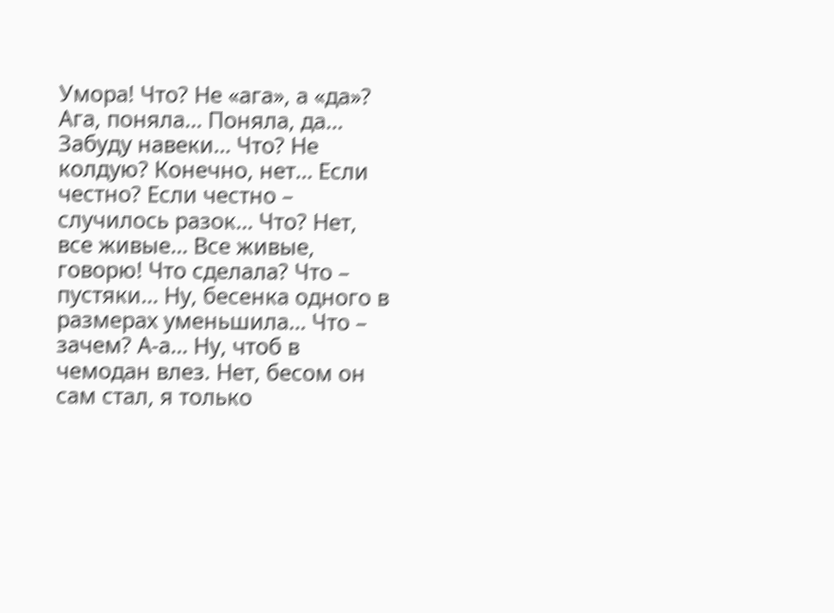Умора! Что? Не «ага», а «да»? Ага, поняла… Поняла, да… Забуду навеки… Что? Не колдую? Конечно, нет… Если честно? Если честно – случилось разок… Что? Нет, все живые… Все живые, говорю! Что сделала? Что – пустяки… Ну, бесенка одного в размерах уменьшила… Что – зачем? А-а… Ну, чтоб в чемодан влез. Нет, бесом он сам стал, я только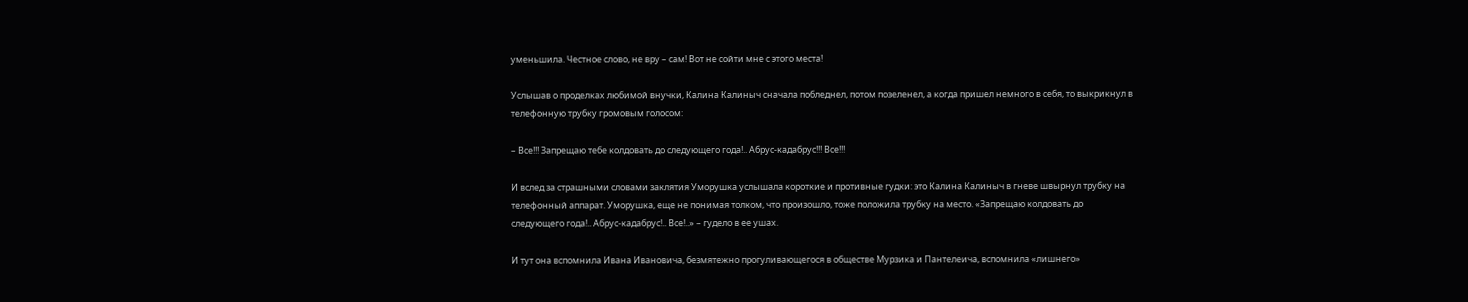уменьшила. Честное слово, не вру – сам! Вот не сойти мне с этого места!

Услышав о проделках любимой внучки, Калина Калиныч сначала побледнел, потом позеленел, а когда пришел немного в себя, то выкрикнул в телефонную трубку громовым голосом:

– Все!!! Запрещаю тебе колдовать до следующего года!.. Абрус-кадабрус!!! Все!!!

И вслед за страшными словами заклятия Уморушка услышала короткие и противные гудки: это Калина Калиныч в гневе швырнул трубку на телефонный аппарат. Уморушка, еще не понимая толком, что произошло, тоже положила трубку на место. «Запрещаю колдовать до следующего года!.. Абрус-кадабрус!.. Все!..» – гудело в ее ушах.

И тут она вспомнила Ивана Ивановича, безмятежно прогуливающегося в обществе Мурзика и Пантелеича, вспомнила «лишнего»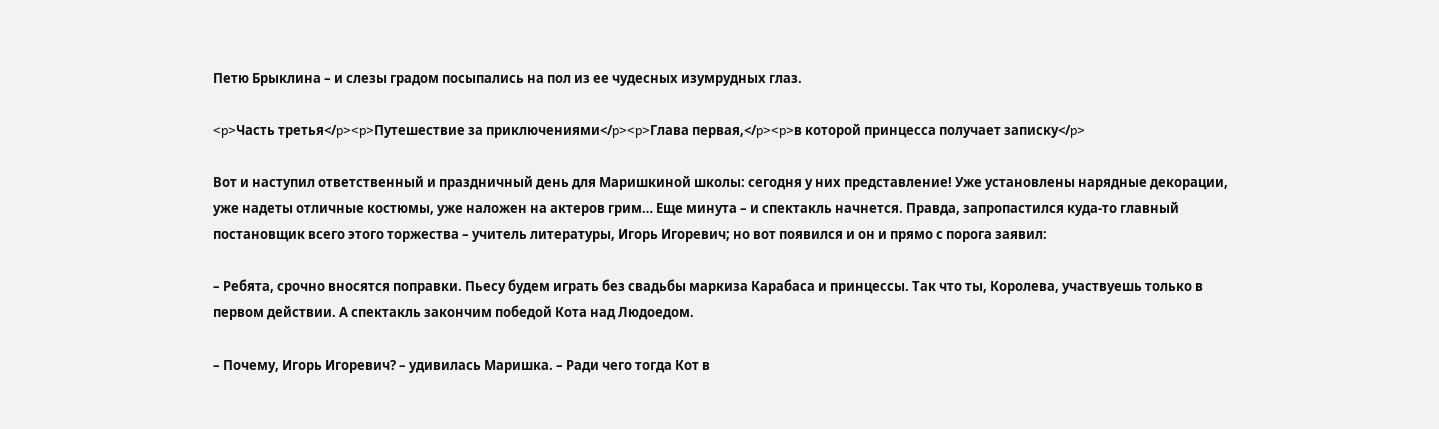Петю Брыклина – и слезы градом посыпались на пол из ее чудесных изумрудных глаз.

<p>Часть третья</p><p>Путешествие за приключениями</p><p>Глава первая,</p><p>в которой принцесса получает записку</p>

Вот и наступил ответственный и праздничный день для Маришкиной школы: сегодня у них представление! Уже установлены нарядные декорации, уже надеты отличные костюмы, уже наложен на актеров грим… Еще минута – и спектакль начнется. Правда, запропастился куда-то главный постановщик всего этого торжества – учитель литературы, Игорь Игоревич; но вот появился и он и прямо с порога заявил:

– Ребята, срочно вносятся поправки. Пьесу будем играть без свадьбы маркиза Карабаса и принцессы. Так что ты, Королева, участвуешь только в первом действии. А спектакль закончим победой Кота над Людоедом.

– Почему, Игорь Игоревич? – удивилась Маришка. – Ради чего тогда Кот в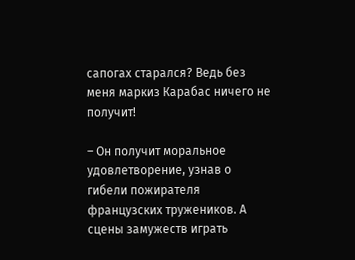сапогах старался? Ведь без меня маркиз Карабас ничего не получит!

– Он получит моральное удовлетворение, узнав о гибели пожирателя французских тружеников. А сцены замужеств играть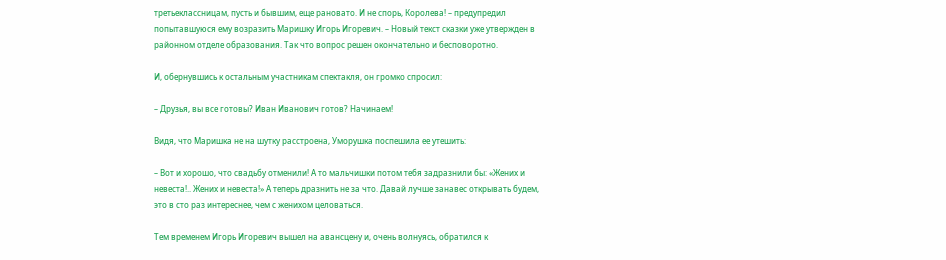третьеклассницам, пусть и бывшим, еще рановато. И не спорь, Королева! – предупредил попытавшуюся ему возразить Маришку Игорь Игоревич. – Новый текст сказки уже утвержден в районном отделе образования. Так что вопрос решен окончательно и бесповоротно.

И, обернувшись к остальным участникам спектакля, он громко спросил:

– Друзья, вы все готовы? Иван Иванович готов? Начинаем!

Видя, что Маришка не на шутку расстроена, Уморушка поспешила ее утешить:

– Вот и хорошо, что свадьбу отменили! А то мальчишки потом тебя задразнили бы: «Жених и невеста!.. Жених и невеста!» А теперь дразнить не за что. Давай лучше занавес открывать будем, это в сто раз интереснее, чем с женихом целоваться.

Тем временем Игорь Игоревич вышел на авансцену и, очень волнуясь, обратился к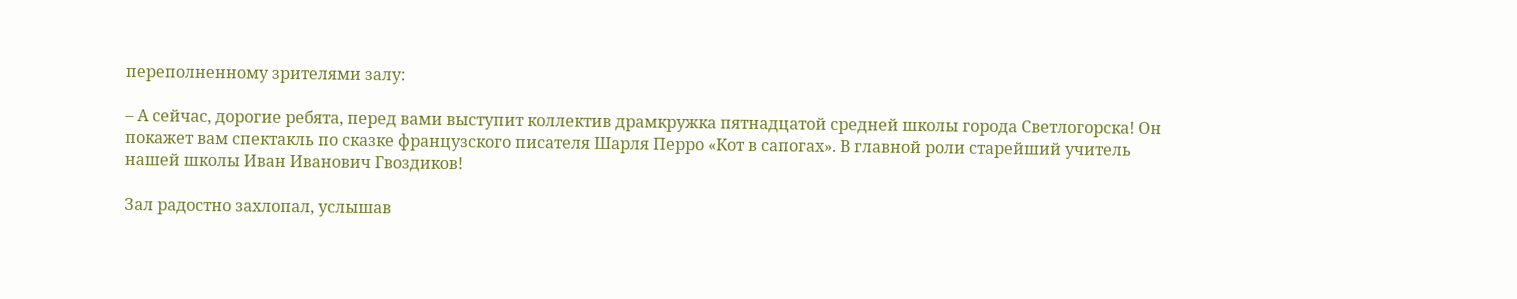переполненному зрителями залу:

– А сейчас, дорогие ребята, перед вами выступит коллектив драмкружка пятнадцатой средней школы города Светлогорска! Он покажет вам спектакль по сказке французского писателя Шарля Перро «Кот в сапогах». В главной роли старейший учитель нашей школы Иван Иванович Гвоздиков!

Зал радостно захлопал, услышав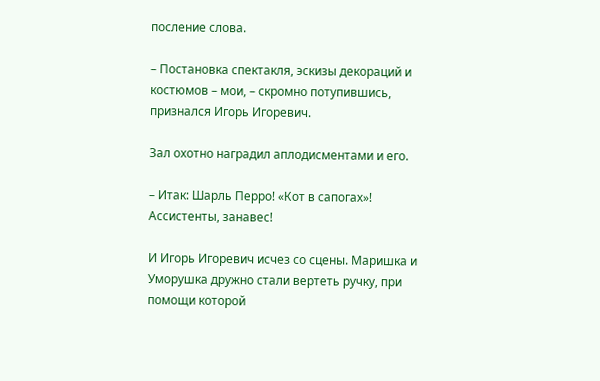посление слова.

– Постановка спектакля, эскизы декораций и костюмов – мои, – скромно потупившись, признался Игорь Игоревич.

Зал охотно наградил аплодисментами и его.

– Итак: Шарль Перро! «Кот в сапогах»! Ассистенты, занавес!

И Игорь Игоревич исчез со сцены. Маришка и Уморушка дружно стали вертеть ручку, при помощи которой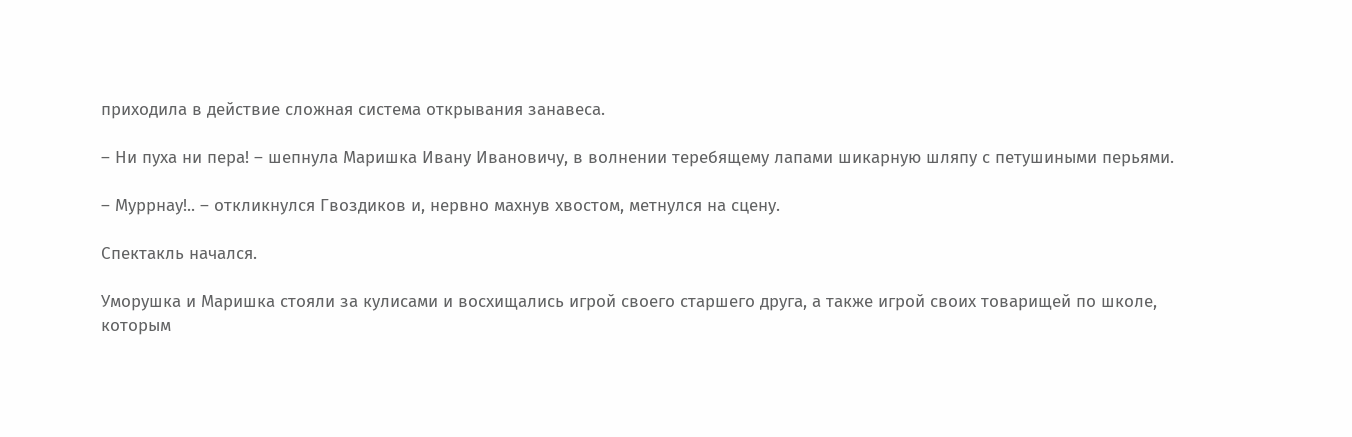приходила в действие сложная система открывания занавеса.

– Ни пуха ни пера! – шепнула Маришка Ивану Ивановичу, в волнении теребящему лапами шикарную шляпу с петушиными перьями.

– Муррнау!.. – откликнулся Гвоздиков и, нервно махнув хвостом, метнулся на сцену.

Спектакль начался.

Уморушка и Маришка стояли за кулисами и восхищались игрой своего старшего друга, а также игрой своих товарищей по школе, которым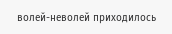волей-неволей приходилось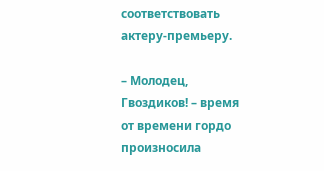соответствовать актеру-премьеру.

– Молодец, Гвоздиков! – время от времени гордо произносила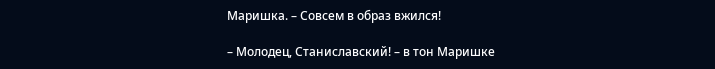Маришка. – Совсем в образ вжился!

– Молодец, Станиславский! – в тон Маришке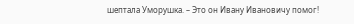шептала Уморушка. – Это он Ивану Ивановичу помог!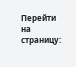Перейти на страницу: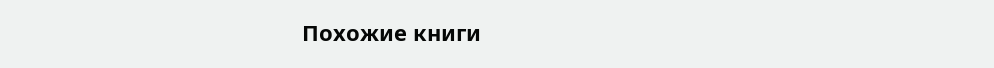Похожие книги